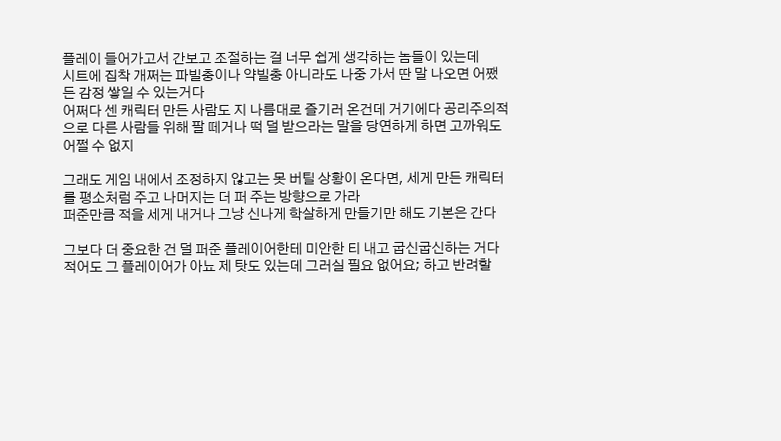플레이 들어가고서 간보고 조절하는 걸 너무 쉽게 생각하는 놈들이 있는데
시트에 집착 개쩌는 파빌충이나 약빌충 아니라도 나중 가서 딴 말 나오면 어쨌든 감정 쌓일 수 있는거다
어쩌다 센 캐릭터 만든 사람도 지 나름대로 즐기러 온건데 거기에다 공리주의적으로 다른 사람들 위해 팔 떼거나 떡 덜 받으라는 말을 당연하게 하면 고까워도 어쩔 수 없지

그래도 게임 내에서 조정하지 않고는 못 버틸 상황이 온다면, 세게 만든 캐릭터를 평소처럼 주고 나머지는 더 퍼 주는 방향으로 가라
퍼준만큼 적을 세게 내거나 그냥 신나게 학살하게 만들기만 해도 기본은 간다

그보다 더 중요한 건 덜 퍼준 플레이어한테 미안한 티 내고 굽신굽신하는 거다
적어도 그 플레이어가 아뇨 제 탓도 있는데 그러실 필요 없어요; 하고 반려할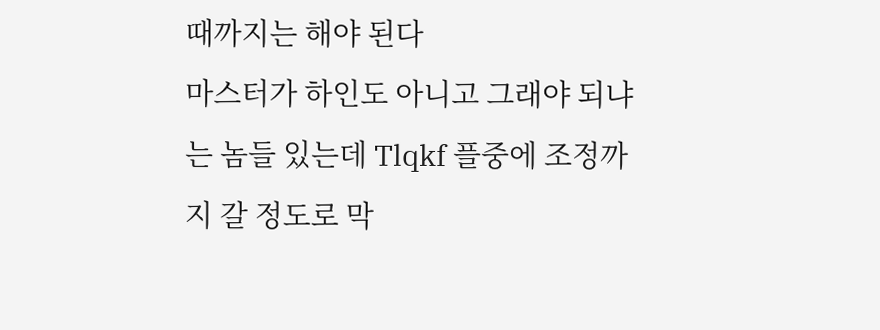때까지는 해야 된다
마스터가 하인도 아니고 그래야 되냐는 놈들 있는데 Tlqkf 플중에 조정까지 갈 정도로 막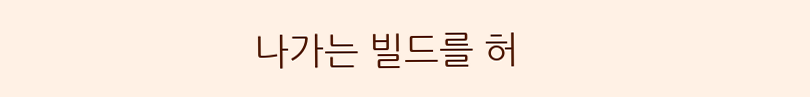나가는 빌드를 허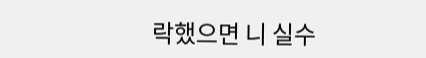락했으면 니 실수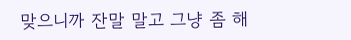맞으니까 잔말 말고 그냥 좀 해